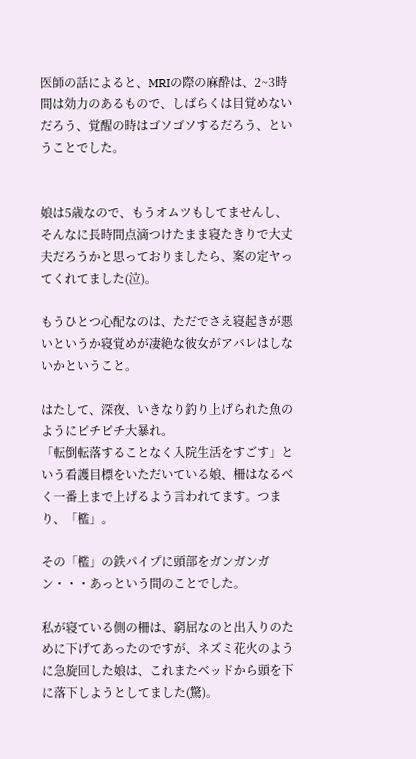医師の話によると、MRIの際の麻酔は、2~3時間は効力のあるもので、しばらくは目覚めないだろう、覚醒の時はゴソゴソするだろう、ということでした。


娘は5歳なので、もうオムツもしてませんし、そんなに長時間点滴つけたまま寝たきりで大丈夫だろうかと思っておりましたら、案の定ヤってくれてました(泣)。

もうひとつ心配なのは、ただでさえ寝起きが悪いというか寝覚めが凄絶な彼女がアバレはしないかということ。

はたして、深夜、いきなり釣り上げられた魚のようにピチピチ大暴れ。
「転倒転落することなく入院生活をすごす」という看護目標をいただいている娘、柵はなるべく一番上まで上げるよう言われてます。つまり、「檻」。

その「檻」の鉄パイプに頭部をガンガンガン・・・あっという間のことでした。

私が寝ている側の柵は、窮屈なのと出入りのために下げてあったのですが、ネズミ花火のように急旋回した娘は、これまたベッドから頭を下に落下しようとしてました(驚)。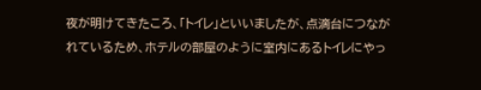夜が明けてきたころ、「トイレ」といいましたが、点滴台につながれているため、ホテルの部屋のように室内にあるトイレにやっ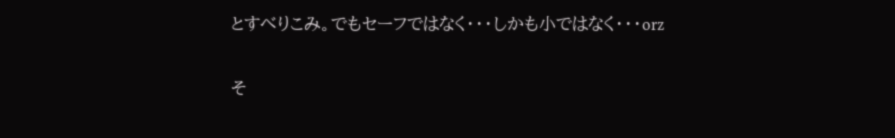とすべりこみ。でもセーフではなく・・・しかも小ではなく・・・orz

そ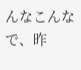んなこんなで、昨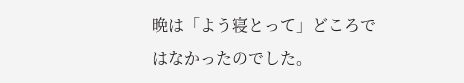晩は「よう寝とって」どころではなかったのでした。